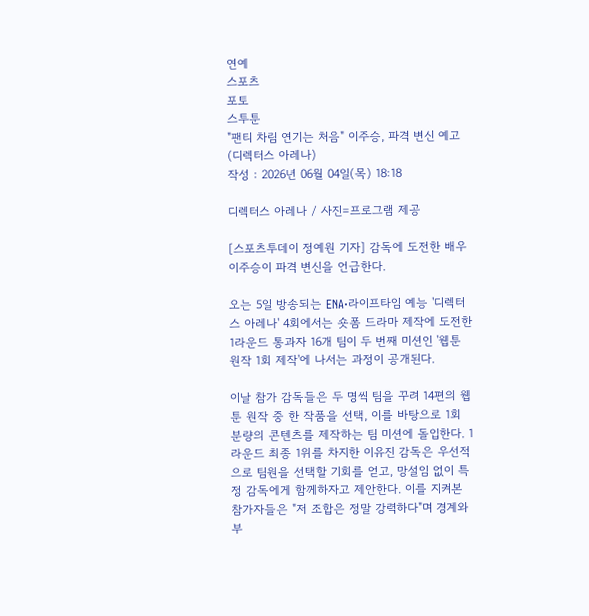연예
스포츠
포토
스투툰
"팬티 차림 연기는 처음" 이주승, 파격 변신 예고(디렉터스 아레나)
작성 : 2026년 06월 04일(목) 18:18

디렉터스 아레나 / 사진=프로그램 제공

[스포츠투데이 정예원 기자] 감독에 도전한 배우 이주승이 파격 변신을 언급한다.

오는 5일 방송되는 ENA·라이프타임 예능 '디렉터스 아레나' 4회에서는 숏폼 드라마 제작에 도전한 1라운드 통과자 16개 팀이 두 번째 미션인 '웹툰 원작 1회 제작'에 나서는 과정이 공개된다.

이날 참가 감독들은 두 명씩 팀을 꾸려 14편의 웹툰 원작 중 한 작품을 선택, 이를 바탕으로 1회 분량의 콘텐츠를 제작하는 팀 미션에 돌입한다. 1라운드 최종 1위를 차지한 이유진 감독은 우선적으로 팀원을 선택할 기회를 얻고, 망설임 없이 특정 감독에게 함께하자고 제안한다. 이를 지켜본 참가자들은 "저 조합은 정말 강력하다"며 경계와 부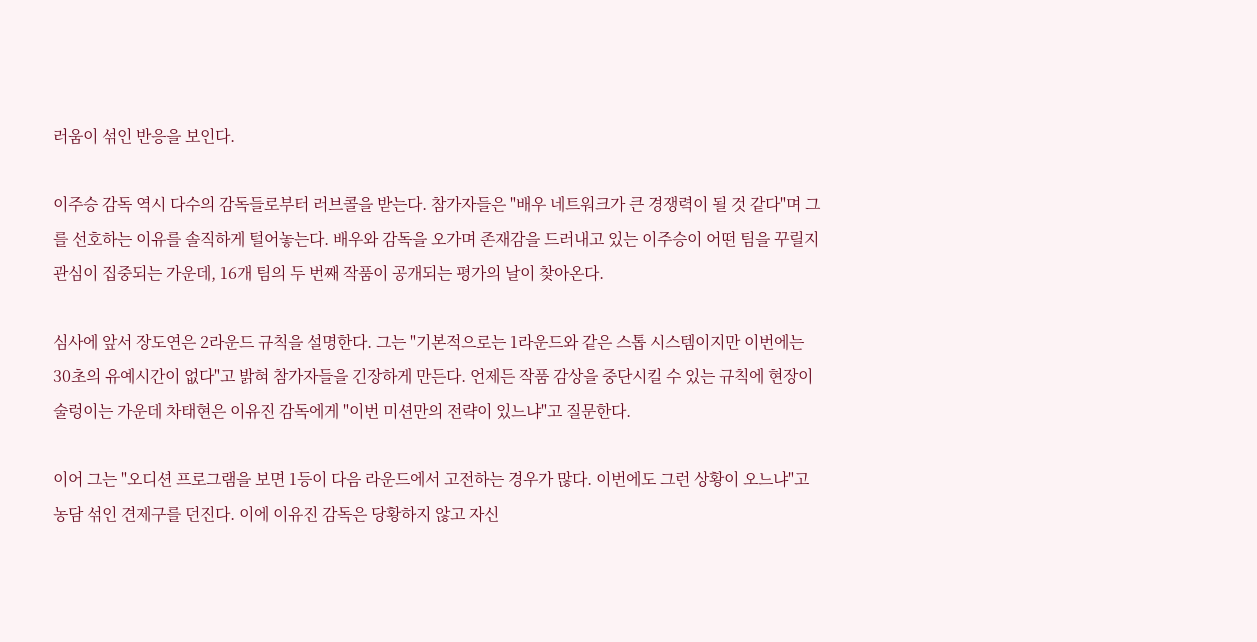러움이 섞인 반응을 보인다.

이주승 감독 역시 다수의 감독들로부터 러브콜을 받는다. 참가자들은 "배우 네트워크가 큰 경쟁력이 될 것 같다"며 그를 선호하는 이유를 솔직하게 털어놓는다. 배우와 감독을 오가며 존재감을 드러내고 있는 이주승이 어떤 팀을 꾸릴지 관심이 집중되는 가운데, 16개 팀의 두 번째 작품이 공개되는 평가의 날이 찾아온다.

심사에 앞서 장도연은 2라운드 규칙을 설명한다. 그는 "기본적으로는 1라운드와 같은 스톱 시스템이지만 이번에는 30초의 유예시간이 없다"고 밝혀 참가자들을 긴장하게 만든다. 언제든 작품 감상을 중단시킬 수 있는 규칙에 현장이 술렁이는 가운데 차태현은 이유진 감독에게 "이번 미션만의 전략이 있느냐"고 질문한다.

이어 그는 "오디션 프로그램을 보면 1등이 다음 라운드에서 고전하는 경우가 많다. 이번에도 그런 상황이 오느냐"고 농담 섞인 견제구를 던진다. 이에 이유진 감독은 당황하지 않고 자신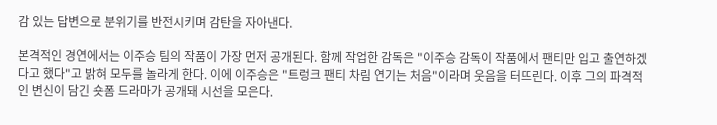감 있는 답변으로 분위기를 반전시키며 감탄을 자아낸다.

본격적인 경연에서는 이주승 팀의 작품이 가장 먼저 공개된다. 함께 작업한 감독은 "이주승 감독이 작품에서 팬티만 입고 출연하겠다고 했다"고 밝혀 모두를 놀라게 한다. 이에 이주승은 "트렁크 팬티 차림 연기는 처음"이라며 웃음을 터뜨린다. 이후 그의 파격적인 변신이 담긴 숏폼 드라마가 공개돼 시선을 모은다.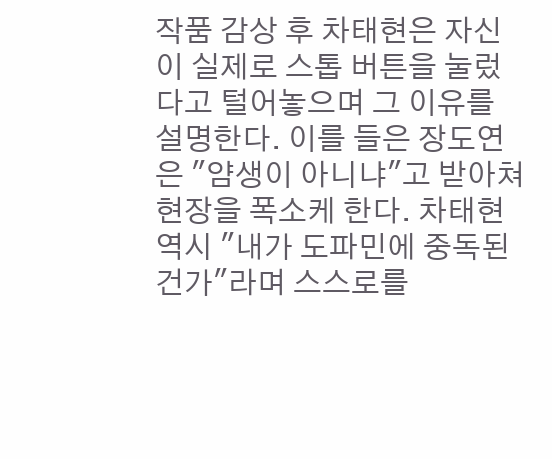작품 감상 후 차태현은 자신이 실제로 스톱 버튼을 눌렀다고 털어놓으며 그 이유를 설명한다. 이를 들은 장도연은 "얌생이 아니냐"고 받아쳐 현장을 폭소케 한다. 차태현 역시 "내가 도파민에 중독된 건가"라며 스스로를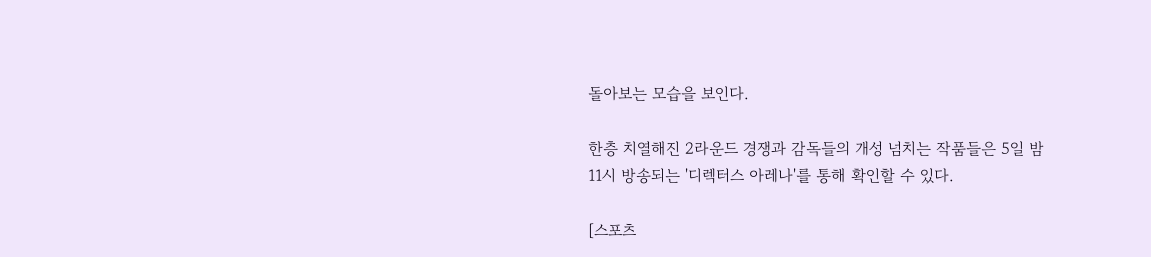돌아보는 모습을 보인다.

한층 치열해진 2라운드 경쟁과 감독들의 개성 넘치는 작품들은 5일 밤 11시 방송되는 '디렉터스 아레나'를 통해 확인할 수 있다.

[스포츠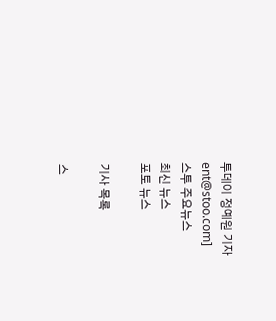투데이 정예원 기자 ent@stoo.com]
스투 주요뉴스
최신 뉴스
포토 뉴스

기사 목록

스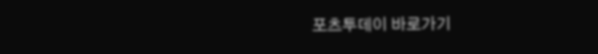포츠투데이 바로가기